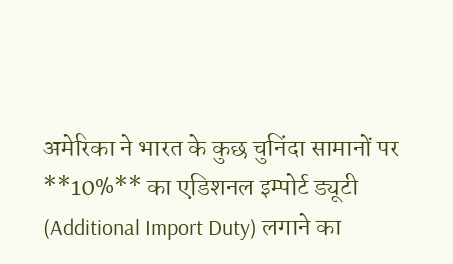अमेरिका ने भारत के कुछ चुनिंदा सामानों पर **10%** का एडिशनल इम्पोर्ट ड्यूटी (Additional Import Duty) लगाने का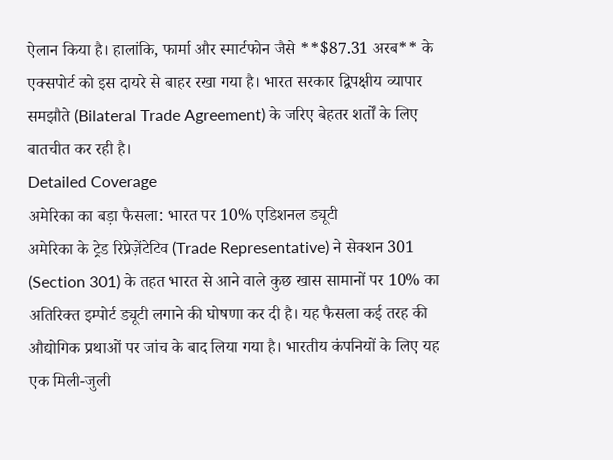ऐलान किया है। हालांकि, फार्मा और स्मार्टफोन जैसे **$87.31 अरब** के एक्सपोर्ट को इस दायरे से बाहर रखा गया है। भारत सरकार द्विपक्षीय व्यापार समझौते (Bilateral Trade Agreement) के जरिए बेहतर शर्तों के लिए बातचीत कर रही है।
Detailed Coverage
अमेरिका का बड़ा फैसला: भारत पर 10% एडिशनल ड्यूटी
अमेरिका के ट्रेड रिप्रेज़ेंटेटिव (Trade Representative) ने सेक्शन 301 (Section 301) के तहत भारत से आने वाले कुछ खास सामानों पर 10% का अतिरिक्त इम्पोर्ट ड्यूटी लगाने की घोषणा कर दी है। यह फैसला कई तरह की औद्योगिक प्रथाओं पर जांच के बाद लिया गया है। भारतीय कंपनियों के लिए यह एक मिली-जुली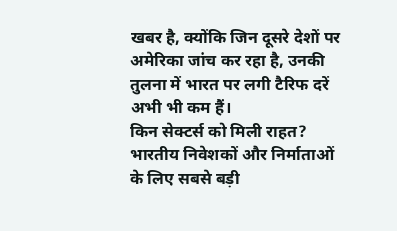खबर है, क्योंकि जिन दूसरे देशों पर अमेरिका जांच कर रहा है, उनकी तुलना में भारत पर लगी टैरिफ दरें अभी भी कम हैं।
किन सेक्टर्स को मिली राहत?
भारतीय निवेशकों और निर्माताओं के लिए सबसे बड़ी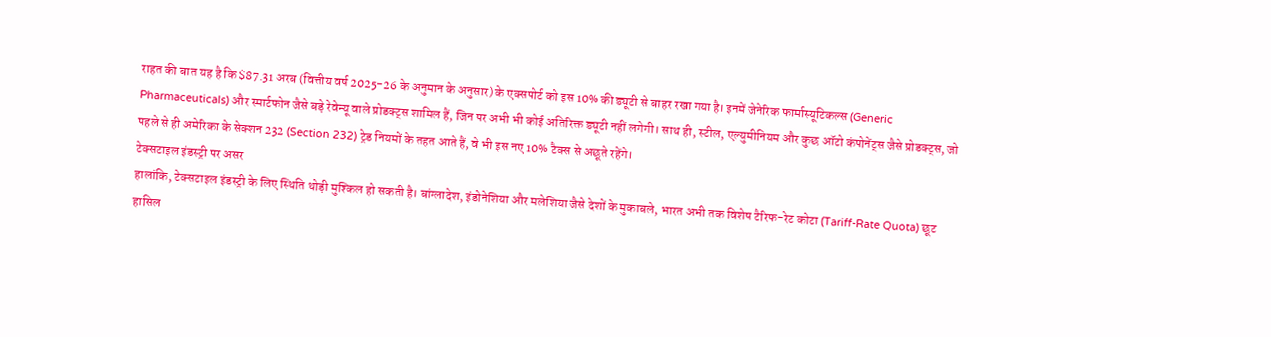राहत की बात यह है कि $87.31 अरब (वित्तीय वर्ष 2025-26 के अनुमान के अनुसार) के एक्सपोर्ट को इस 10% की ड्यूटी से बाहर रखा गया है। इनमें जेनेरिक फार्मास्यूटिकल्स (Generic Pharmaceuticals) और स्मार्टफोन जैसे बड़े रेवेन्यू वाले प्रोडक्ट्स शामिल हैं, जिन पर अभी भी कोई अतिरिक्त ड्यूटी नहीं लगेगी। साथ ही, स्टील, एल्युमीनियम और कुछ ऑटो कंपोनेंट्स जैसे प्रोडक्ट्स, जो पहले से ही अमेरिका के सेक्शन 232 (Section 232) ट्रेड नियमों के तहत आते हैं, वे भी इस नए 10% टैक्स से अछूते रहेंगे।
टेक्सटाइल इंडस्ट्री पर असर
हालांकि, टेक्सटाइल इंडस्ट्री के लिए स्थिति थोड़ी मुश्किल हो सकती है। बांग्लादेश, इंडोनेशिया और मलेशिया जैसे देशों के मुकाबले, भारत अभी तक विशेष टैरिफ-रेट कोटा (Tariff-Rate Quota) छूट हासिल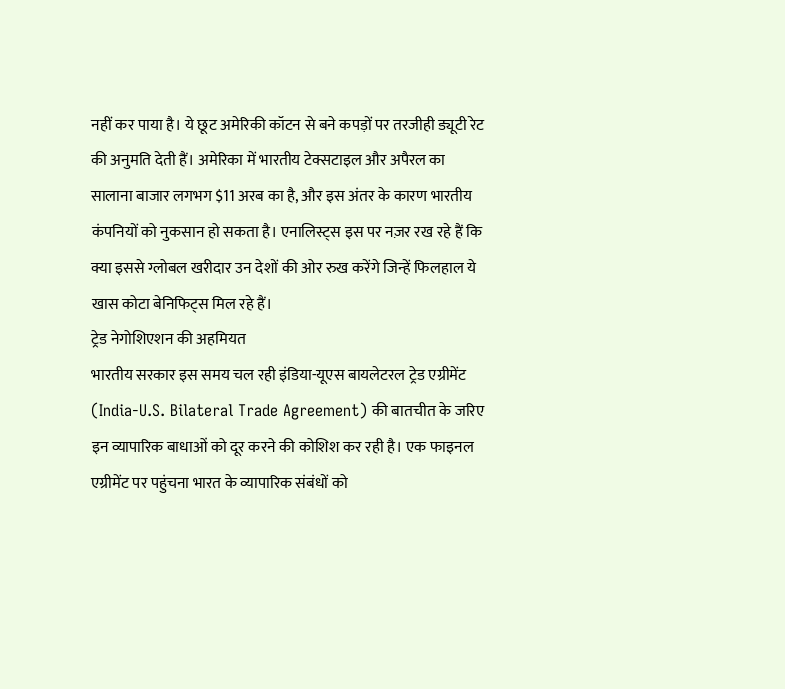नहीं कर पाया है। ये छूट अमेरिकी कॉटन से बने कपड़ों पर तरजीही ड्यूटी रेट की अनुमति देती हैं। अमेरिका में भारतीय टेक्सटाइल और अपैरल का सालाना बाजार लगभग $11 अरब का है, और इस अंतर के कारण भारतीय कंपनियों को नुकसान हो सकता है। एनालिस्ट्स इस पर नज़र रख रहे हैं कि क्या इससे ग्लोबल खरीदार उन देशों की ओर रुख करेंगे जिन्हें फिलहाल ये खास कोटा बेनिफिट्स मिल रहे हैं।
ट्रेड नेगोशिएशन की अहमियत
भारतीय सरकार इस समय चल रही इंडिया-यूएस बायलेटरल ट्रेड एग्रीमेंट (India-U.S. Bilateral Trade Agreement) की बातचीत के जरिए इन व्यापारिक बाधाओं को दूर करने की कोशिश कर रही है। एक फाइनल एग्रीमेंट पर पहुंचना भारत के व्यापारिक संबंधों को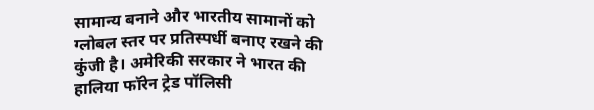सामान्य बनाने और भारतीय सामानों को ग्लोबल स्तर पर प्रतिस्पर्धी बनाए रखने की कुंजी है। अमेरिकी सरकार ने भारत की हालिया फॉरेन ट्रेड पॉलिसी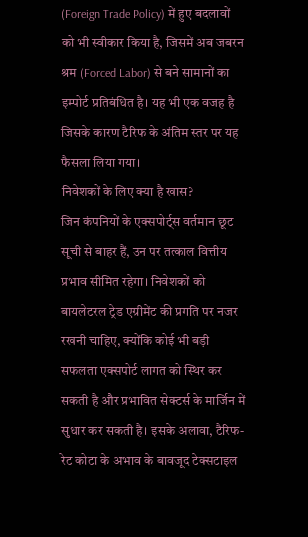(Foreign Trade Policy) में हुए बदलावों को भी स्वीकार किया है, जिसमें अब जबरन श्रम (Forced Labor) से बने सामानों का इम्पोर्ट प्रतिबंधित है। यह भी एक वजह है जिसके कारण टैरिफ के अंतिम स्तर पर यह फैसला लिया गया।
निवेशकों के लिए क्या है खास?
जिन कंपनियों के एक्सपोर्ट्स वर्तमान छूट सूची से बाहर हैं, उन पर तत्काल वित्तीय प्रभाव सीमित रहेगा। निवेशकों को बायलेटरल ट्रेड एग्रीमेंट की प्रगति पर नजर रखनी चाहिए, क्योंकि कोई भी बड़ी सफलता एक्सपोर्ट लागत को स्थिर कर सकती है और प्रभावित सेक्टर्स के मार्जिन में सुधार कर सकती है। इसके अलावा, टैरिफ-रेट कोटा के अभाव के बावजूद टेक्सटाइल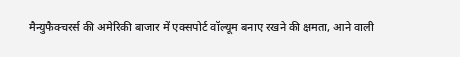मैन्युफैक्चरर्स की अमेरिकी बाजार में एक्सपोर्ट वॉल्यूम बनाए रखने की क्षमता, आने वाली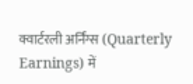क्वार्टरली अर्निंग्स (Quarterly Earnings) में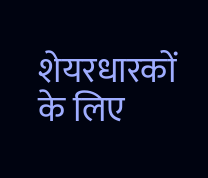शेयरधारकों के लिए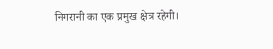निगरानी का एक प्रमुख क्षेत्र रहेगी।